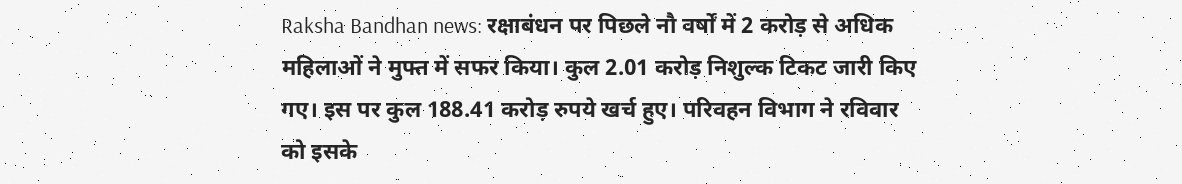Raksha Bandhan news: रक्षाबंधन पर पिछले नौ वर्षों में 2 करोड़ से अधिक महिलाओं ने मुफ्त में सफर किया। कुल 2.01 करोड़ निशुल्क टिकट जारी किए गए। इस पर कुल 188.41 करोड़ रुपये खर्च हुए। परिवहन विभाग ने रविवार को इसके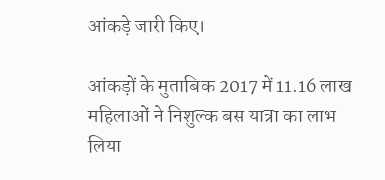आंकड़े जारी किए।

आंकड़ों के मुताबिक 2017 में 11.16 लाख महिलाओं ने निशुल्क बस यात्रा का लाभ लिया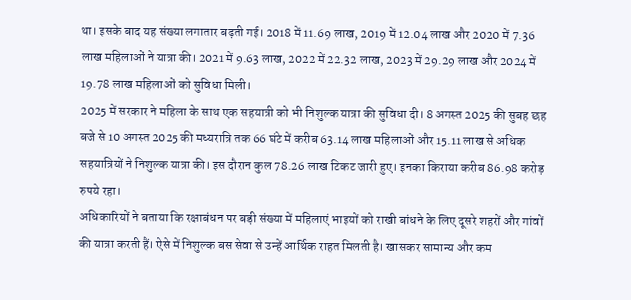था। इसके बाद यह संख्या लगातार बढ़ती गई। 2018 में 11.69 लाख, 2019 में 12.04 लाख और 2020 में 7.36 लाख महिलाओं ने यात्रा की। 2021 में 9.63 लाख, 2022 में 22.32 लाख, 2023 में 29.29 लाख और 2024 में 19.78 लाख महिलाओं को सुविधा मिली।
2025 में सरकार ने महिला के साथ एक सहयात्री को भी निशुल्क यात्रा की सुविधा दी। 8 अगस्त 2025 की सुबह छह बजे से 10 अगस्त 2025 की मध्यरात्रि तक 66 घंटे में करीब 63.14 लाख महिलाओं और 15.11 लाख से अधिक सहयात्रियों ने निशुल्क यात्रा की। इस दौरान कुल 78.26 लाख टिकट जारी हुए। इनका किराया करीब 86.98 करोड़ रुपये रहा।
अधिकारियों ने बताया कि रक्षाबंधन पर बड़ी संख्या में महिलाएं भाइयों को राखी बांधने के लिए दूसरे शहरों और गांवों की यात्रा करती हैं। ऐसे में निशुल्क बस सेवा से उन्हें आर्थिक राहत मिलती है। खासकर सामान्य और कम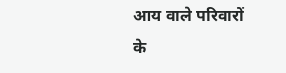आय वाले परिवारों के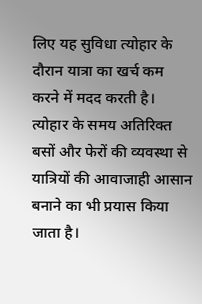लिए यह सुविधा त्योहार के दौरान यात्रा का खर्च कम करने में मदद करती है। त्योहार के समय अतिरिक्त बसों और फेरों की व्यवस्था से यात्रियों की आवाजाही आसान बनाने का भी प्रयास किया जाता है।